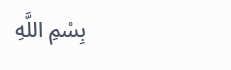بِسْمِ اللَّهِ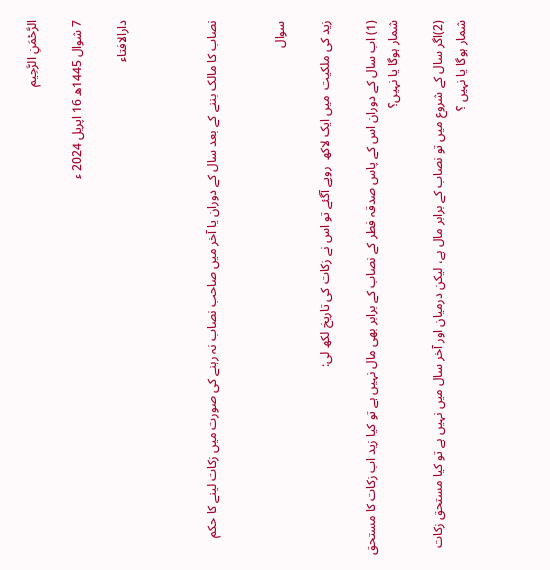الرَّحْمَنِ الرَّحِيم

7 شوال 1445ھ 16 اپریل 2024 ء

دارالافتاء



نصاب کا مالک بننے کے بعد سال کے دوران یا آخر میں صاحب نصاب نہ رہنے کی صورت میں زکات لینے کا حکم


سوال

زید کی ملکیت  میں ایک لاکھ  روپے آگئے تو اس نے زکات کی تاریخ لکھ لی:

(1) اب سال کے دوران اس کے پاس صدقہ فطر کے نصاب کے برابر بھی مال نہیں ہے تو کیا زید اب زکات کا مستحق شمار ہوگا یا نہیں؟

(2)اگر سال کے شروع میں تو نصاب کے برابر مال ہے، لیکن درمیان اور آخر سال میں نہیں ہے تو کیا مستحق زکات شمار ہوگا یا نہیں ؟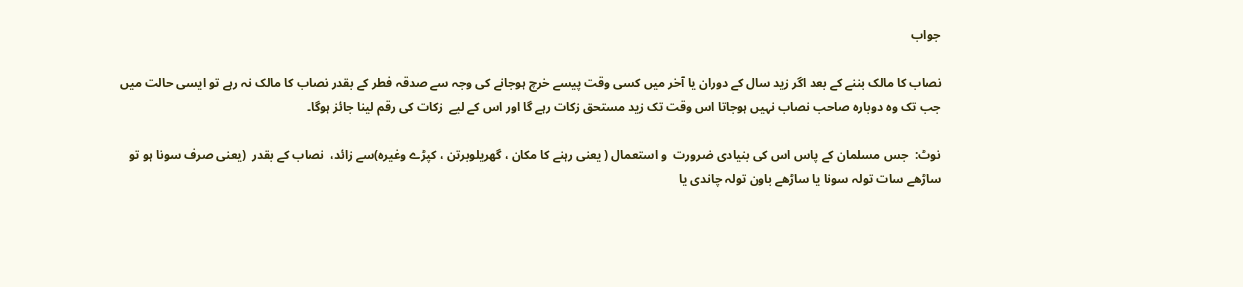جواب

نصاب کا مالک بننے کے بعد اگر زید سال کے دوران یا آخر میں کسی وقت پیسے خرچ ہوجانے کی وجہ سے صدقہ فطر کے بقدر نصاب کا مالک نہ رہے تو ایسی حالت میں جب تک وہ دوبارہ صاحب نصاب نہیں ہوجاتا اس وقت تک زید مستحق زکات رہے گا اور اس کے لیے  زکات کی رقم لینا جائز ہوگا۔

نوٹ:  جس مسلمان کے پاس اس کی بنیادی ضرورت  و استعمال ( یعنی رہنے کا مکان ، گھریلوبرتن ، کپڑے وغیرہ)سے زائد،  نصاب کے بقدر  (یعنی صرف سونا ہو تو ساڑھے سات تولہ سونا یا ساڑھے باون تولہ چاندی یا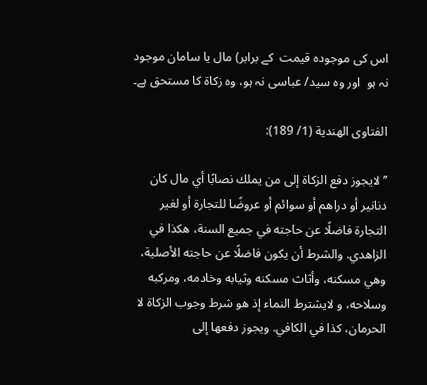اس کی موجودہ قیمت  کے برابر) مال یا سامان موجود نہ ہو  اور وہ سید/ عباسی نہ ہو، وہ زکاۃ کا مستحق ہے۔

الفتاوى الهندية (1/ 189):

’’ لايجوز دفع الزكاة إلى من يملك نصابًا أي مال كان دنانير أو دراهم أو سوائم أو عروضًا للتجارة أو لغير التجارة فاضلًا عن حاجته في جميع السنة، هكذا في الزاهدي. والشرط أن يكون فاضلًا عن حاجته الأصلية، وهي مسكنه، وأثاث مسكنه وثيابه وخادمه، ومركبه وسلاحه، و لايشترط النماء إذ هو شرط وجوب الزكاة لا الحرمان، كذا في الكافي. ويجوز دفعها إلى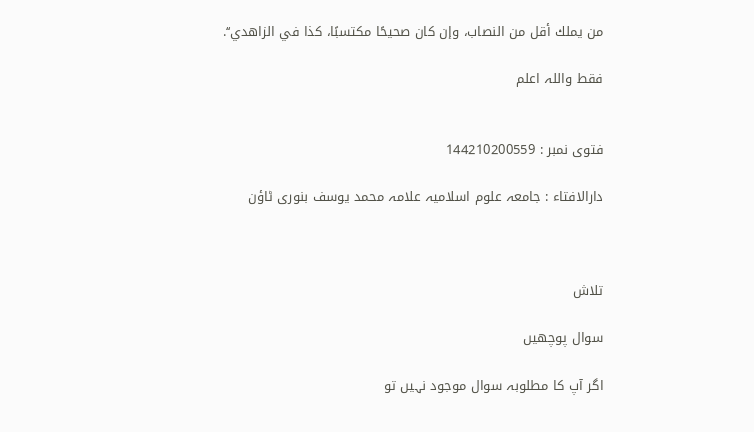من يملك أقل من النصاب، وإن كان صحيحًا مكتسبًا، كذا في الزاهدي‘‘.

فقط واللہ اعلم


فتوی نمبر : 144210200559

دارالافتاء : جامعہ علوم اسلامیہ علامہ محمد یوسف بنوری ٹاؤن



تلاش

سوال پوچھیں

اگر آپ کا مطلوبہ سوال موجود نہیں تو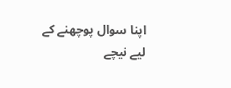اپنا سوال پوچھنے کے لیے نیچے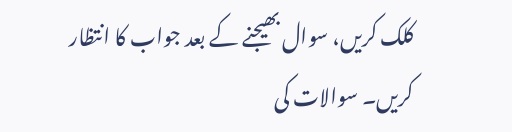کلک کریں، سوال بھیجنے کے بعد جواب کا انتظار کریں۔ سوالات کی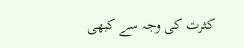کثرت کی وجہ سے کبھی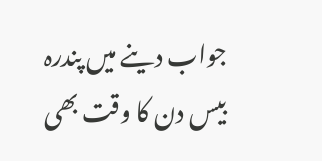جواب دینے میں پندرہ بیس دن کا وقت بھی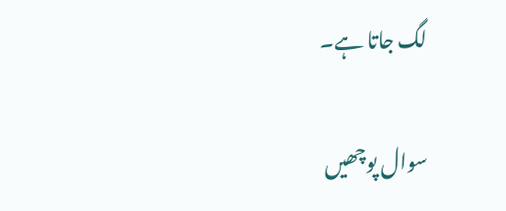لگ جاتا ہے۔

سوال پوچھیں